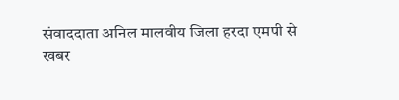संवाददाता अनिल मालवीय जिला हरदा एमपी से
खबर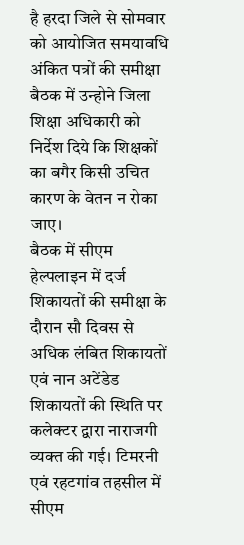है हरदा जिले से सोमवार को आयोजित समयावधि अंकित पत्रों की समीक्षा बैठक में उन्होने जिला शिक्षा अधिकारी को निर्देश दिये कि शिक्षकों का बगैर किसी उचित कारण के वेतन न रोका जाए।
बैठक में सीएम हेल्पलाइन में दर्ज शिकायतों की समीक्षा के दौरान सौ दिवस से अधिक लंबित शिकायतों एवं नान अटेंडेड शिकायतों की स्थिति पर कलेक्टर द्वारा नाराजगी व्यक्त की गई। टिमरनी एवं रहटगांव तहसील में सीएम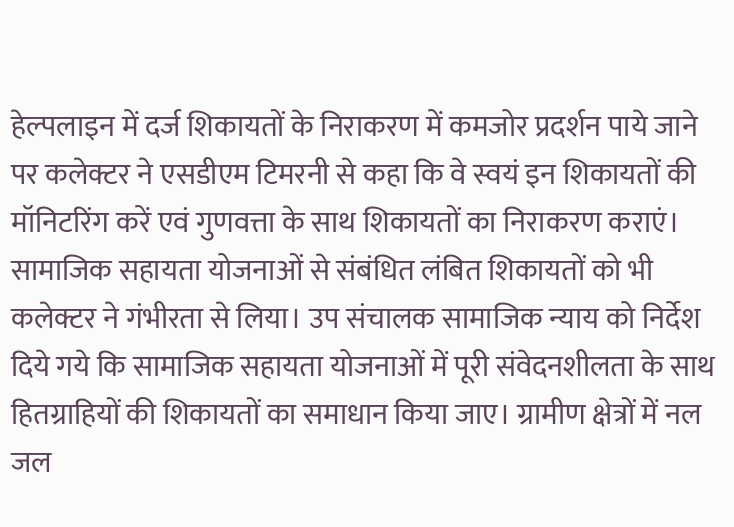हेल्पलाइन में दर्ज शिकायतों के निराकरण में कमजोर प्रदर्शन पाये जाने पर कलेक्टर ने एसडीएम टिमरनी से कहा कि वे स्वयं इन शिकायतों की मॉनिटरिंग करें एवं गुणवत्ता के साथ शिकायतों का निराकरण कराएं। सामाजिक सहायता योजनाओं से संबंधित लंबित शिकायतों को भी कलेक्टर ने गंभीरता से लिया। उप संचालक सामाजिक न्याय को निर्देश दिये गये कि सामाजिक सहायता योजनाओं में पूरी संवेदनशीलता के साथ हितग्राहियों की शिकायतों का समाधान किया जाए। ग्रामीण क्षेत्रों में नल जल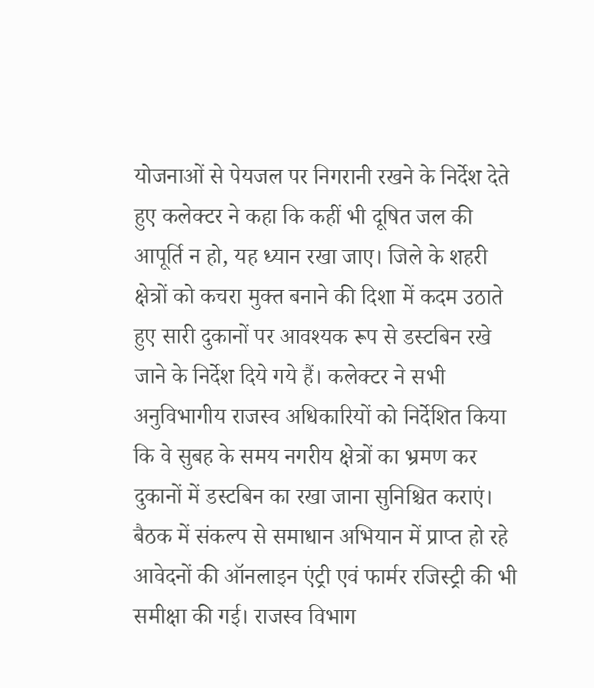योजनाओं से पेयजल पर निगरानी रखने के निर्देश देते हुए कलेक्टर ने कहा कि कहीं भी दूषित जल की आपूर्ति न हो, यह ध्यान रखा जाए। जिले के शहरी क्षेत्रों को कचरा मुक्त बनाने की दिशा में कदम उठाते हुए सारी दुकानों पर आवश्यक रूप से डस्टबिन रखे जाने के निर्देश दिये गये हैं। कलेक्टर ने सभी अनुविभागीय राजस्व अधिकारियों को निर्देशित किया कि वे सुबह के समय नगरीय क्षेत्रों का भ्रमण कर दुकानों में डस्टबिन का रखा जाना सुनिश्चित कराएं।
बैठक में संकल्प से समाधान अभियान में प्राप्त हो रहे आवेदनों की ऑनलाइन एंट्री एवं फार्मर रजिस्ट्री की भी समीक्षा की गई। राजस्व विभाग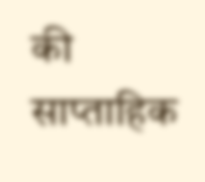की साप्ताहिक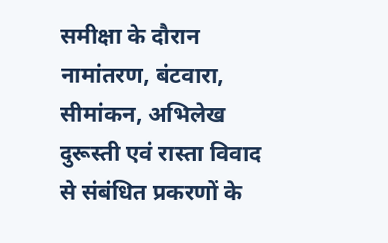समीक्षा के दौरान नामांतरण, बंटवारा, सीमांकन, अभिलेख दुरूस्ती एवं रास्ता विवाद से संबंधित प्रकरणों के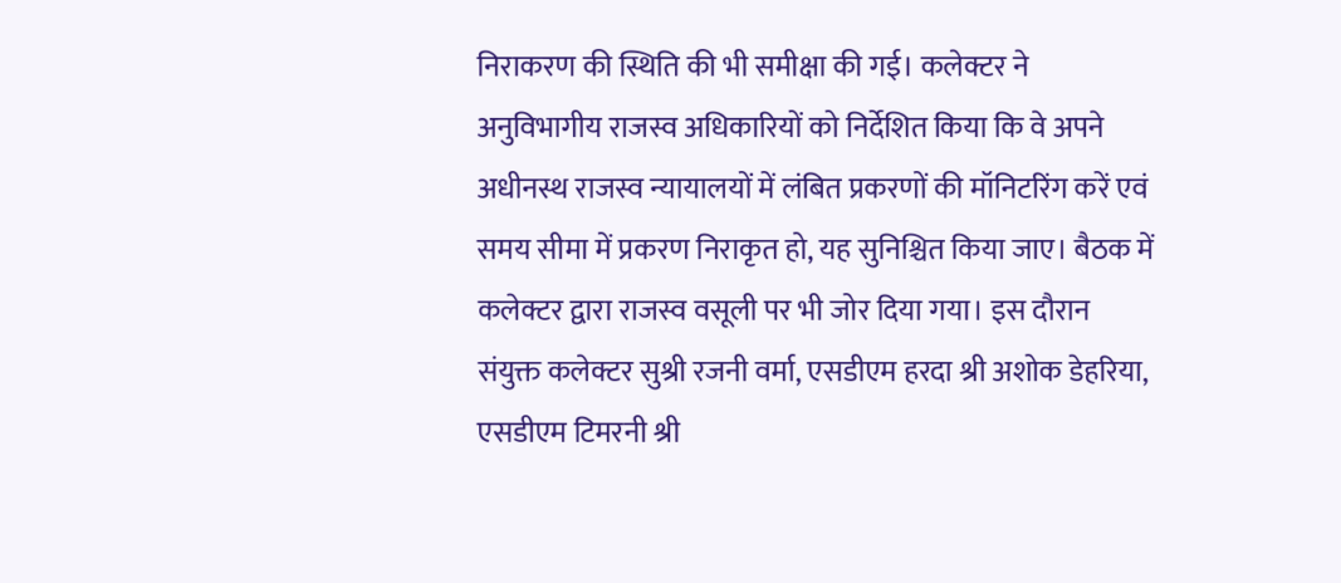निराकरण की स्थिति की भी समीक्षा की गई। कलेक्टर ने अनुविभागीय राजस्व अधिकारियों को निर्देशित किया कि वे अपने अधीनस्थ राजस्व न्यायालयों में लंबित प्रकरणों की मॉनिटरिंग करें एवं समय सीमा में प्रकरण निराकृत हो, यह सुनिश्चित किया जाए। बैठक में कलेक्टर द्वारा राजस्व वसूली पर भी जोर दिया गया। इस दौरान संयुक्त कलेक्टर सुश्री रजनी वर्मा, एसडीएम हरदा श्री अशोक डेहरिया, एसडीएम टिमरनी श्री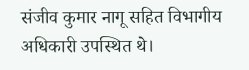संजीव कुमार नागू सहित विभागीय अधिकारी उपस्थित थे।